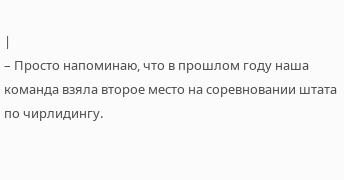|
– Просто напоминаю, что в прошлом году наша команда взяла второе место на соревновании штата по чирлидингу.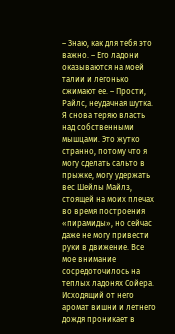– Знаю, как для тебя это важно. – Его ладони оказываются на моей талии и легонько сжимают ее. – Прости, Райлс, неудачная шутка.
Я снова теряю власть над собственными мышцами. Это жутко странно, потому что я могу сделать сальто в прыжке, могу удержать вес Шейлы Майлз, стоящей на моих плечах во время построения «пирамиды», но сейчас даже не могу привести руки в движение. Все мое внимание сосредоточилось на теплых ладонях Сойера. Исходящий от него аромат вишни и летнего дождя проникает в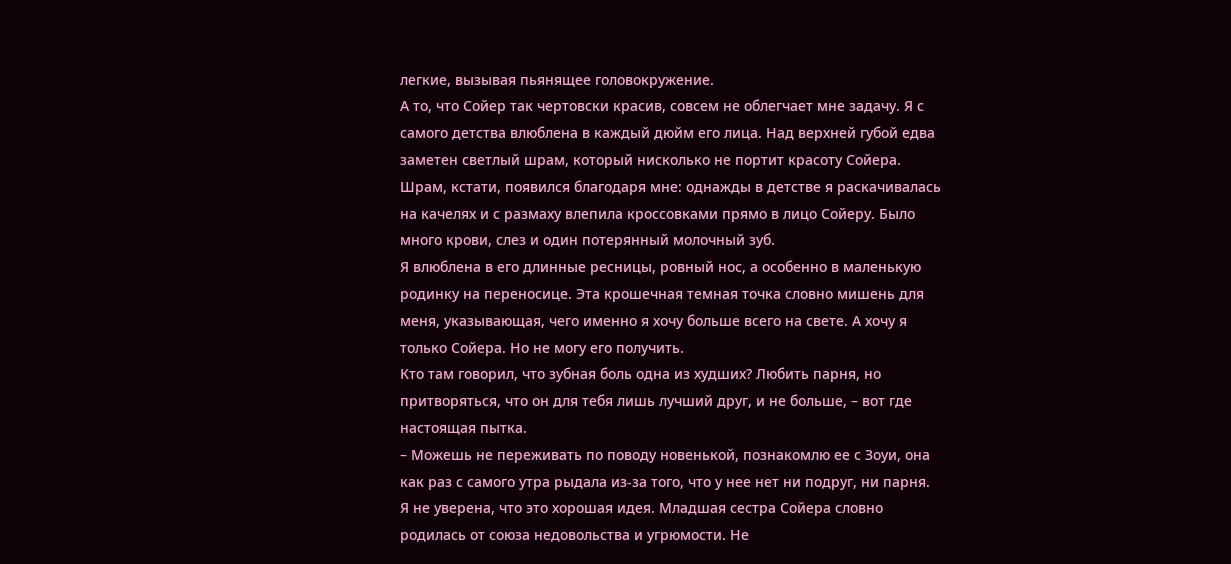легкие, вызывая пьянящее головокружение.
А то, что Сойер так чертовски красив, совсем не облегчает мне задачу. Я с самого детства влюблена в каждый дюйм его лица. Над верхней губой едва заметен светлый шрам, который нисколько не портит красоту Сойера. Шрам, кстати, появился благодаря мне: однажды в детстве я раскачивалась на качелях и с размаху влепила кроссовками прямо в лицо Сойеру. Было много крови, слез и один потерянный молочный зуб.
Я влюблена в его длинные ресницы, ровный нос, а особенно в маленькую родинку на переносице. Эта крошечная темная точка словно мишень для меня, указывающая, чего именно я хочу больше всего на свете. А хочу я только Сойера. Но не могу его получить.
Кто там говорил, что зубная боль одна из худших? Любить парня, но притворяться, что он для тебя лишь лучший друг, и не больше, – вот где настоящая пытка.
– Можешь не переживать по поводу новенькой, познакомлю ее с Зоуи, она как раз с самого утра рыдала из-за того, что у нее нет ни подруг, ни парня.
Я не уверена, что это хорошая идея. Младшая сестра Сойера словно родилась от союза недовольства и угрюмости. Не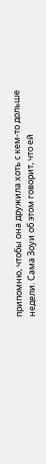припомню, чтобы она дружила хоть с кем-то дольше недели. Сама Зоуи об этом говорит, что ей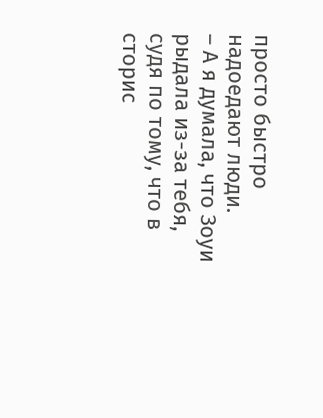просто быстро надоедают люди.
– А я думала, что Зоуи рыдала из-за тебя, судя по тому, что в сторис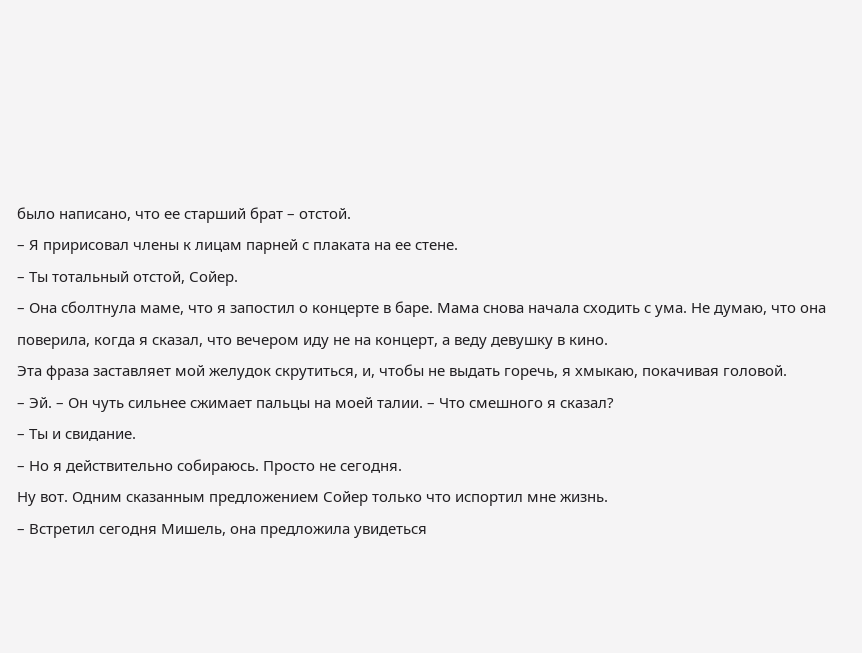было написано, что ее старший брат – отстой.
– Я пририсовал члены к лицам парней с плаката на ее стене.
– Ты тотальный отстой, Сойер.
– Она сболтнула маме, что я запостил о концерте в баре. Мама снова начала сходить с ума. Не думаю, что она поверила, когда я сказал, что вечером иду не на концерт, а веду девушку в кино.
Эта фраза заставляет мой желудок скрутиться, и, чтобы не выдать горечь, я хмыкаю, покачивая головой.
– Эй. – Он чуть сильнее сжимает пальцы на моей талии. – Что смешного я сказал?
– Ты и свидание.
– Но я действительно собираюсь. Просто не сегодня.
Ну вот. Одним сказанным предложением Сойер только что испортил мне жизнь.
– Встретил сегодня Мишель, она предложила увидеться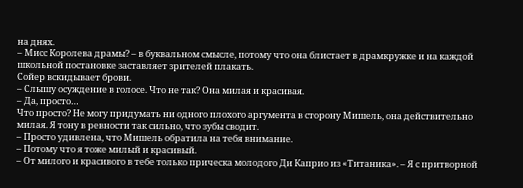на днях.
– Мисс Королева драмы? – в буквальном смысле, потому что она блистает в драмкружке и на каждой школьной постановке заставляет зрителей плакать.
Сойер вскидывает брови.
– Слышу осуждение в голосе. Что не так? Она милая и красивая.
– Да, просто…
Что просто? Не могу придумать ни одного плохого аргумента в сторону Мишель, она действительно милая. Я тону в ревности так сильно, что зубы сводит.
– Просто удивлена, что Мишель обратила на тебя внимание.
– Потому что я тоже милый и красивый.
– От милого и красивого в тебе только прическа молодого Ди Каприо из «Титаника». – Я с притворной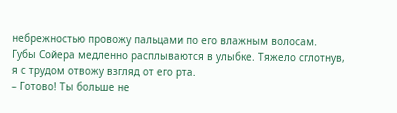небрежностью провожу пальцами по его влажным волосам.
Губы Сойера медленно расплываются в улыбке. Тяжело сглотнув, я с трудом отвожу взгляд от его рта.
– Готово! Ты больше не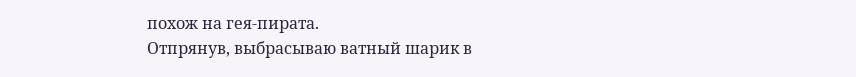похож на гея-пирата.
Отпрянув, выбрасываю ватный шарик в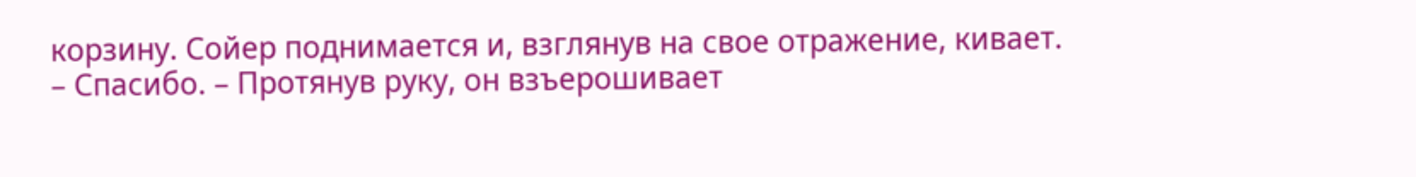корзину. Сойер поднимается и, взглянув на свое отражение, кивает.
– Спасибо. – Протянув руку, он взъерошивает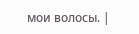мои волосы. |